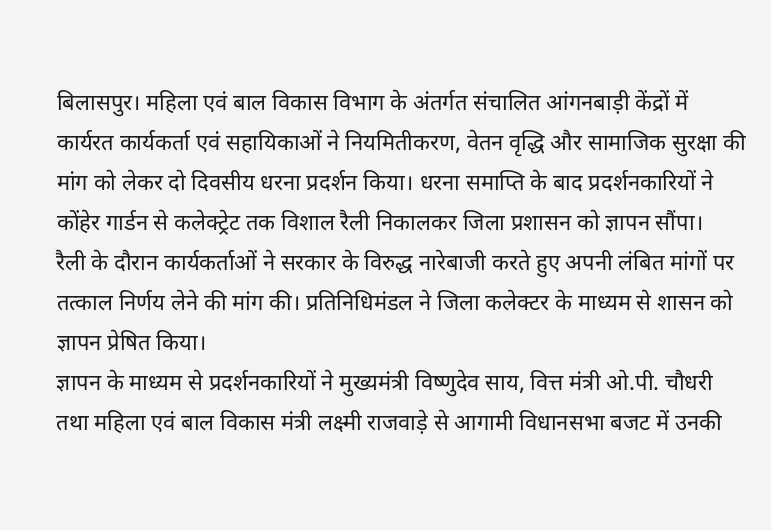बिलासपुर। महिला एवं बाल विकास विभाग के अंतर्गत संचालित आंगनबाड़ी केंद्रों में कार्यरत कार्यकर्ता एवं सहायिकाओं ने नियमितीकरण, वेतन वृद्धि और सामाजिक सुरक्षा की मांग को लेकर दो दिवसीय धरना प्रदर्शन किया। धरना समाप्ति के बाद प्रदर्शनकारियों ने कोंहेर गार्डन से कलेक्ट्रेट तक विशाल रैली निकालकर जिला प्रशासन को ज्ञापन सौंपा।
रैली के दौरान कार्यकर्ताओं ने सरकार के विरुद्ध नारेबाजी करते हुए अपनी लंबित मांगों पर तत्काल निर्णय लेने की मांग की। प्रतिनिधिमंडल ने जिला कलेक्टर के माध्यम से शासन को ज्ञापन प्रेषित किया।
ज्ञापन के माध्यम से प्रदर्शनकारियों ने मुख्यमंत्री विष्णुदेव साय, वित्त मंत्री ओ.पी. चौधरी तथा महिला एवं बाल विकास मंत्री लक्ष्मी राजवाड़े से आगामी विधानसभा बजट में उनकी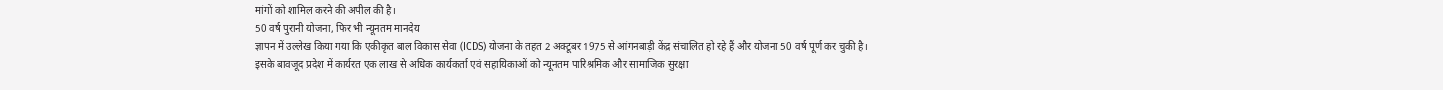मांगों को शामिल करने की अपील की है।
50 वर्ष पुरानी योजना, फिर भी न्यूनतम मानदेय
ज्ञापन में उल्लेख किया गया कि एकीकृत बाल विकास सेवा (ICDS) योजना के तहत 2 अक्टूबर 1975 से आंगनबाड़ी केंद्र संचालित हो रहे हैं और योजना 50 वर्ष पूर्ण कर चुकी है। इसके बावजूद प्रदेश में कार्यरत एक लाख से अधिक कार्यकर्ता एवं सहायिकाओं को न्यूनतम पारिश्रमिक और सामाजिक सुरक्षा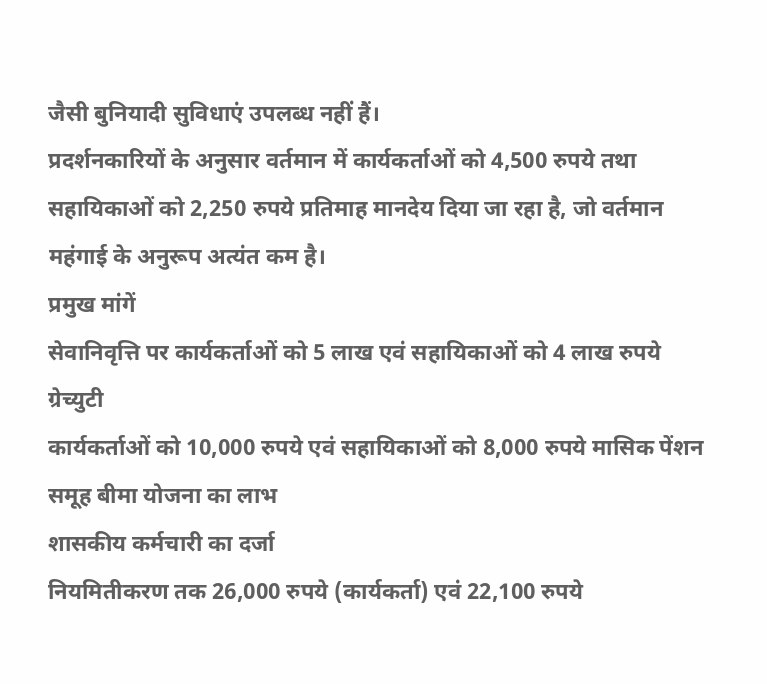जैसी बुनियादी सुविधाएं उपलब्ध नहीं हैं।
प्रदर्शनकारियों के अनुसार वर्तमान में कार्यकर्ताओं को 4,500 रुपये तथा सहायिकाओं को 2,250 रुपये प्रतिमाह मानदेय दिया जा रहा है, जो वर्तमान महंगाई के अनुरूप अत्यंत कम है।
प्रमुख मांगें
सेवानिवृत्ति पर कार्यकर्ताओं को 5 लाख एवं सहायिकाओं को 4 लाख रुपये ग्रेच्युटी
कार्यकर्ताओं को 10,000 रुपये एवं सहायिकाओं को 8,000 रुपये मासिक पेंशन
समूह बीमा योजना का लाभ
शासकीय कर्मचारी का दर्जा
नियमितीकरण तक 26,000 रुपये (कार्यकर्ता) एवं 22,100 रुपये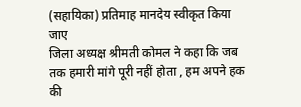(सहायिका) प्रतिमाह मानदेय स्वीकृत किया जाए
जिला अध्यक्ष श्रीमती कोमल ने कहा कि जब तक हमारी मांगे पूरी नहीं होता , हम अपने हक की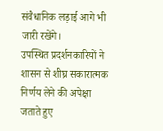संवैधानिक लड़ाई आगे भी जारी रखेंगे।
उपस्थित प्रदर्शनकारियों ने शासन से शीघ्र सकारात्मक निर्णय लेने की अपेक्षा जताते हुए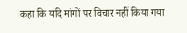कहा कि यदि मांगों पर विचार नहीं किया गया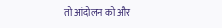तो आंदोलन को और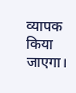व्यापक किया जाएगा।